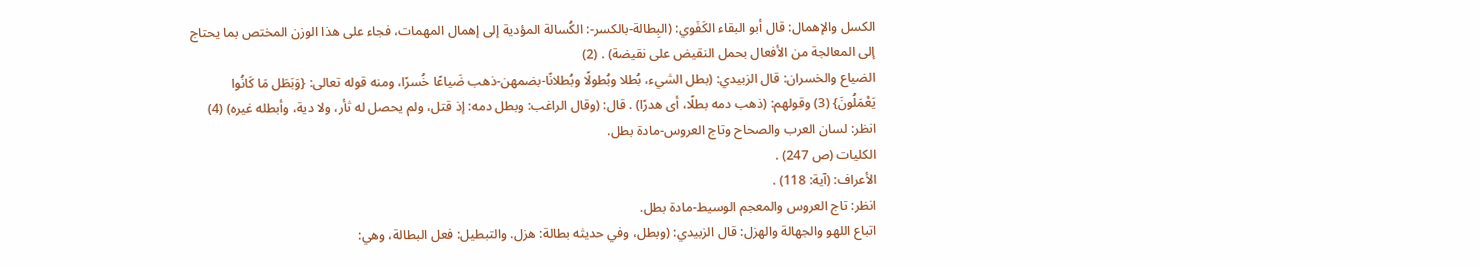الكسل والإهمال: قال أبو البقاء الكَفَوي: (البِطالة-بالكسر-: الكُسالة المؤدية إلى إهمال المهمات، فجاء على هذا الوزن المختص بما يحتاج إلى المعالجة من الأفعال بحمل النقيض على نقيضة) . (2)
الضياع والخسران: قال الزبيدي: (بطل الشيء، بُطلا وبُطولًا وبُطلانًا-بضمهن-ذهب ضَياعًا خُسرًا، ومنه قوله تعالى: {وَبَطَل مَا كَانُوا يَعْمَلُونَ} (3) وقولهم: (ذهب دمه بطلًا، أى هدرًا) . قال: (وقال الراغب: وبطل دمه: إذ قتل، ولم يحصل له ثأر، ولا دية، وأبطله غيره) (4)
انظر: لسان العرب والصحاح وتاج العروس-مادة بطل.
الكليات (ص 247) .
الأعراف: (آية: 118) .
انظر: تاج العروس والمعجم الوسيط-مادة بطل.
اتباع اللهو والجهالة والهزل: قال الزبيدي: (وبطل، وفي حديثه بطالة: هزل. والتبطيل: فعل البطالة، وهي: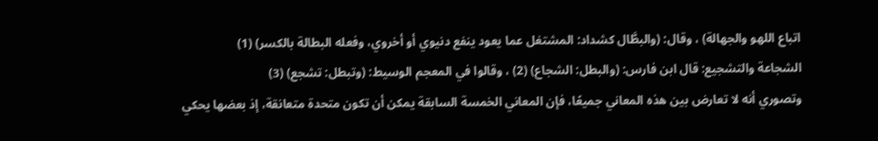اتباع اللهو والجهالة) ، وقال: (والبطَّال كشداد: المشتغل عما يعود ينفع دنيوي أو أخروي، وفعله البطالة بالكسر) (1)
الشجاعة والتشجيع: قال ابن فارس: (والبطل: الشجاع) (2) ، وقالوا في المعجم الوسيط: (وتبطل: تشجع) (3)
وتصوري أنه لا تعارض بين هذه المعاني جميعًا، فإن المعاني الخمسة السابقة يمكن أن تكون متحدة متعانقة، إذ بعضها يحكي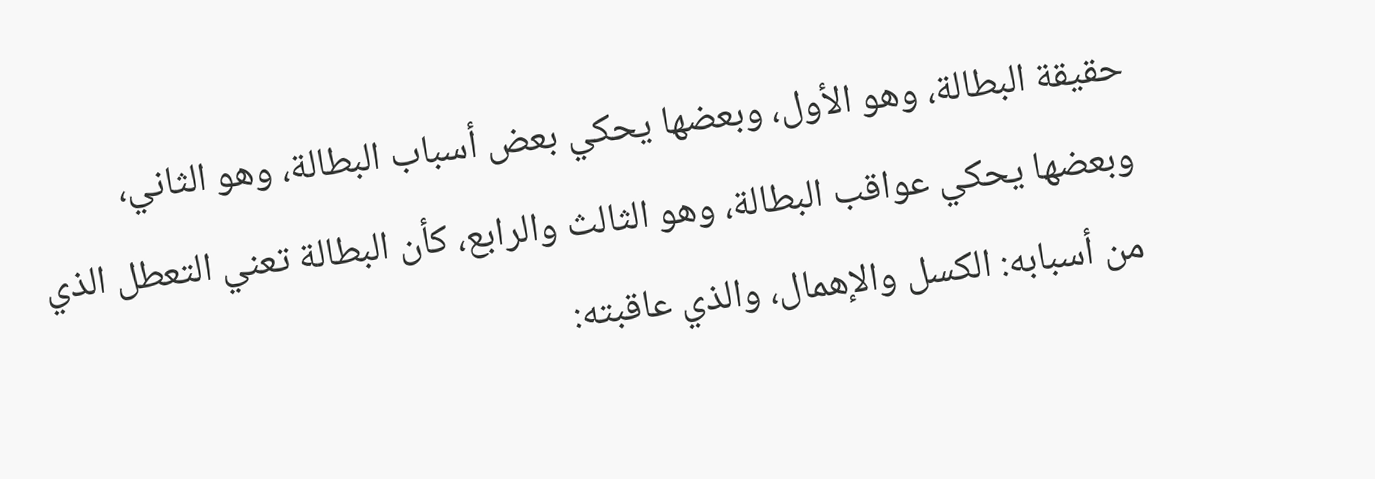حقيقة البطالة، وهو الأول، وبعضها يحكي بعض أسباب البطالة، وهو الثاني، وبعضها يحكي عواقب البطالة، وهو الثالث والرابع، كأن البطالة تعني التعطل الذي من أسبابه: الكسل والإهمال، والذي عاقبته: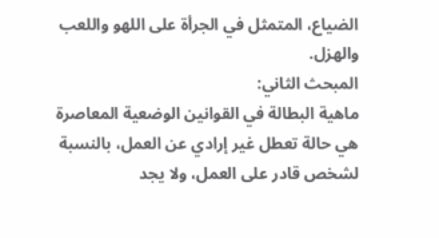الضياع، المتمثل في الجرأة على اللهو واللعب والهزل.
المبحث الثاني:
ماهية البطالة في القوانين الوضعية المعاصرة
هي حالة تعطل غير إرادي عن العمل، بالنسبة لشخص قادر على العمل، ولا يجد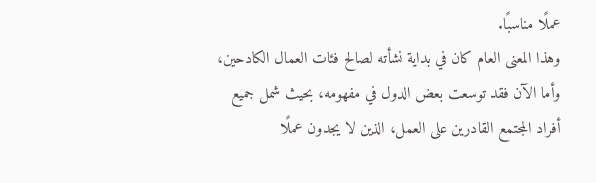عملًا مناسبًا.
وهذا المعنى العام كان في بداية نشأته لصالح فئات العمال الكادحين، وأما الآن فقد توسعت بعض الدول في مفهومه، بحيث شمل جميع أفراد المجتمع القادرين على العمل، الذين لا يجدون عملًا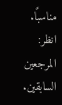مناسبًا.
انظر: المرجعين السابقين.